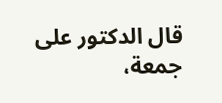قال الدكتور على جمعة،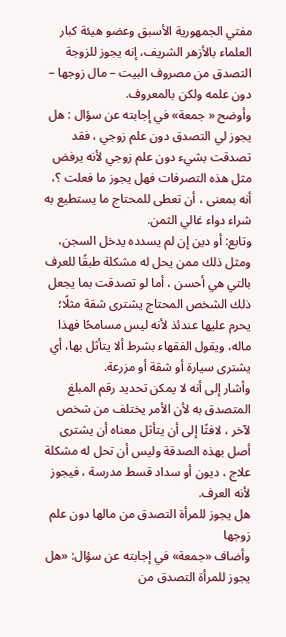مفتي الجمهورية الأسبق وعضو هيئة كبار العلماء بالأزهر الشريف، إنه يجوز للزوجة التصدق من مصروف البيت – مال زوجها – دون علمه ولكن بالمعروف.
وأوضح « جمعة» في إجابته عن سؤال : هل يجوز لي التصدق دون علم زوجي ، فقد تصدقت بشيء دون علم زوجي لأنه يرفض مثل هذه التصرفات فهل يجوز ما فعلت ؟، أنه بمعنى ، أن تعطى للمحتاج ما يستطيع به شراء دواء غالي الثمن.
وتابع: أو دين إن لم يسدده يدخل السجن، ومثل ذلك ممن يحل له مشكلة طبقًا للعرف بالتي هي أحسن ، أما لو تصدقت بما يجعل ذلك الشخص المحتاج يشترى شقة مثلًا؛ يحرم عليها عندئذ لأنه ليس مسامحًا فهذا ماله، ويقول الفقهاء بشرط ألا يتأثل بها، أي يشترى سيارة أو شقة أو مزرعة.
وأشار إلى أنه لا يمكن تحديد رقم المبلغ المتصدق به لأن الأمر يختلف من شخص لآخر ، لافتًا إلى أن يتأثل معناه أن يشترى أصل بهذه الصدقة وليس أن تحل له مشكلة علاج ، ديون أو سداد قسط مدرسة ، فيجوز لأنه العرف.
هل يجوز للمرأة التصدق من مالها دون علم زوجها
وأضاف «جمعة» في إجابته عن سؤال: «هل يجوز للمرأة التصدق من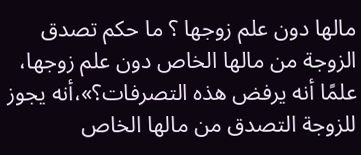مالها دون علم زوجها ؟ ما حكم تصدق الزوجة من مالها الخاص دون علم زوجها، علمًا أنه يرفض هذه التصرفات؟»،أنه يجوز للزوجة التصدق من مالها الخاص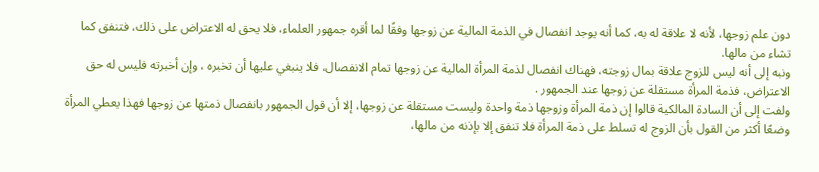دون علم زوجها، لأنه لا علاقة له به، كما أنه يوجد انفصال في الذمة المالية عن زوجها وفقًا لما أقره جمهور العلماء، فلا يحق له الاعتراض على ذلك، فتنفق كما تشاء من مالها.
ونبه إلى أنه ليس للزوج علاقة بمال زوجته، فهناك انفصال لذمة المرأة المالية عن زوجها تمام الانفصال، فلا ينبغي عليها أن تخبره ، وإن أخبرته فليس له حق الاعتراض، فذمة المرأة مستقلة عن زوجها عند الجمهور .
ولفت إلى أن السادة المالكية قالوا إن ذمة المرأة وزوجها ذمة واحدة وليست مستقلة عن زوجها، إلا أن قول الجمهور بانفصال ذمتها عن زوجها فهذا يعطي المرأة وضعًا أكثر من القول بأن الزوج له تسلط على ذمة المرأة فلا تنفق إلا بإذنه من مالها،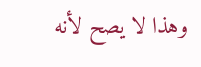وهذا لا يصح لأنه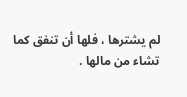لم يشترها ، فلها أن تنفق كما تشاء من مالها .